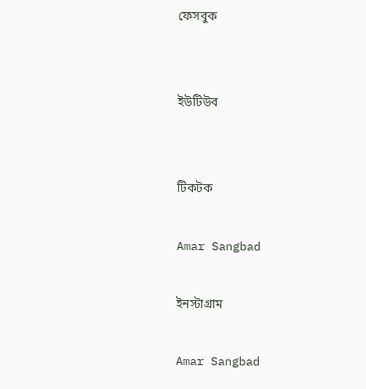ফেসবুক


ইউটিউব


টিকটক

Amar Sangbad

ইনস্টাগ্রাম

Amar Sangbad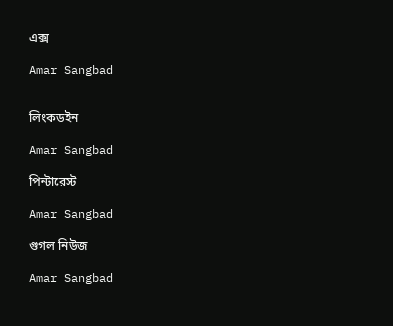এক্স

Amar Sangbad


লিংকডইন

Amar Sangbad

পিন্টারেস্ট

Amar Sangbad

গুগল নিউজ

Amar Sangbad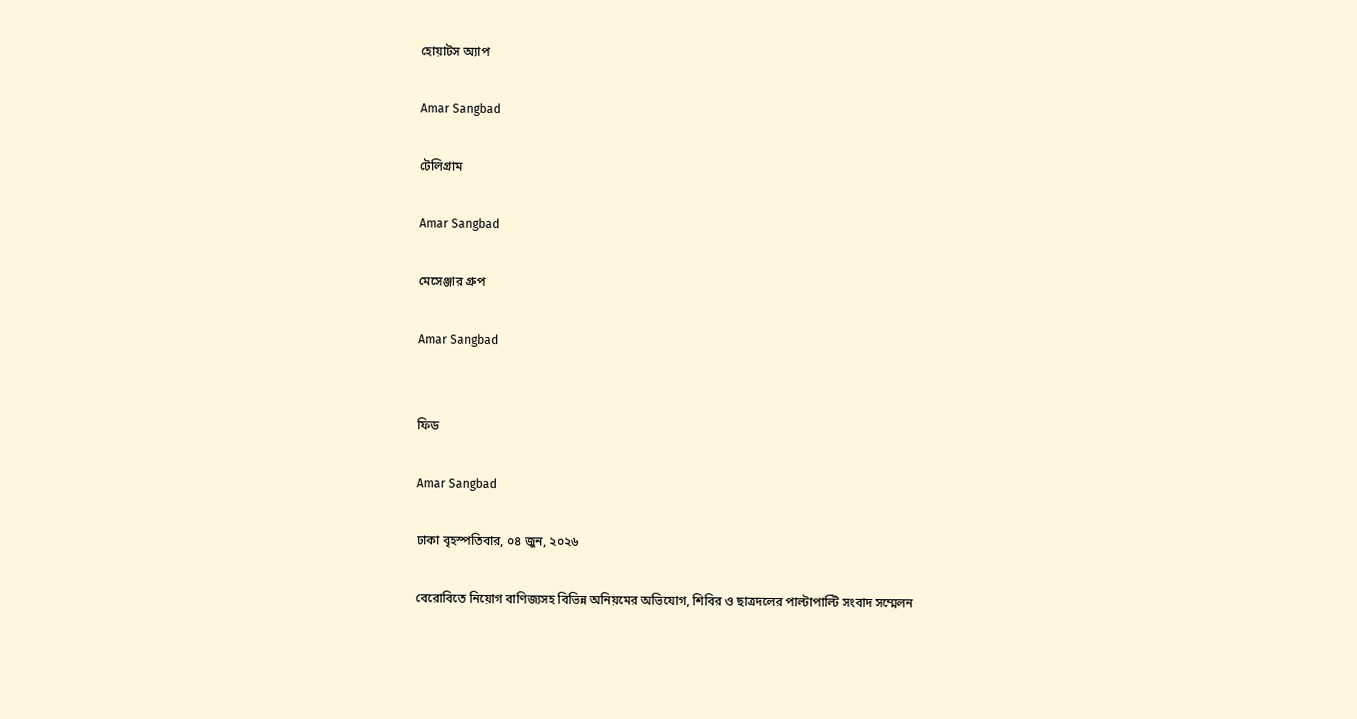হোয়াটস অ্যাপ

Amar Sangbad

টেলিগ্রাম

Amar Sangbad

মেসেঞ্জার গ্রুপ

Amar Sangbad


ফিড

Amar Sangbad

ঢাকা বৃহস্পতিবার, ০৪ জুন, ২০২৬

বেরোবিতে নিয়োগ বাণিজ্যসহ বিভিন্ন অনিয়মের অভিযোগ, শিবির ও ছাত্রদলের পাল্টাপাল্টি সংবাদ সম্মেলন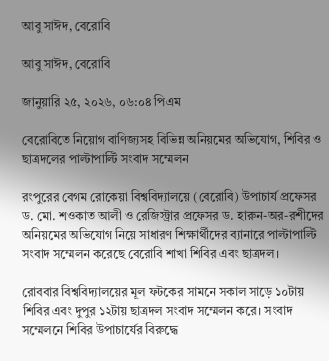আবু সাঈদ, বেরোবি

আবু সাঈদ, বেরোবি

জানুয়ারি ২৫, ২০২৬, ০৬:০৪ পিএম

বেরোবিতে নিয়োগ বাণিজ্যসহ বিভিন্ন অনিয়মের অভিযোগ, শিবির ও ছাত্রদলের পাল্টাপাল্টি সংবাদ সম্মেলন

রংপুরের বেগম রোকেয়া বিশ্ববিদ্যালয়ে (বেরোবি) উপাচার্য প্রফেসর ড. মো. শওকাত আলী ও রেজিস্ট্রার প্রফেসর ড. হারুন-অর-রশীদের অনিয়মের অভিযোগ নিয়ে সাধারণ শিক্ষার্থীদের ব্যানারে পাল্টাপাল্টি সংবাদ সম্মেলন করেছে বেরোবি শাখা শিবির এবং ছাত্রদল।

রোববার বিশ্ববিদ্যালয়ের মূল ফটকের সামনে সকাল সাড়ে ১০টায় শিবির এবং দুপুর ১২টায় ছাত্রদল সংবাদ সম্মেলন করে। সংবাদ সম্মেলনে শিবির উপাচার্যের বিরুদ্ধে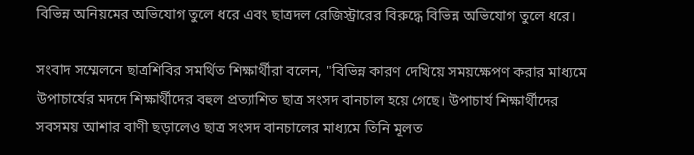বিভিন্ন অনিয়মের অভিযোগ তুলে ধরে এবং ছাত্রদল রেজিস্ট্রারের বিরুদ্ধে বিভিন্ন অভিযোগ তুলে ধরে।

সংবাদ সম্মেলনে ছাত্রশিবির সমর্থিত শিক্ষার্থীরা বলেন, "বিভিন্ন কারণ দেখিয়ে সময়ক্ষেপণ করার মাধ্যমে উপাচার্যের মদদে শিক্ষার্থীদের বহুল প্রত্যাশিত ছাত্র সংসদ বানচাল হয়ে গেছে। উপাচার্য শিক্ষার্থীদের সবসময় আশার বাণী ছড়ালেও ছাত্র সংসদ বানচালের মাধ্যমে তিনি মূলত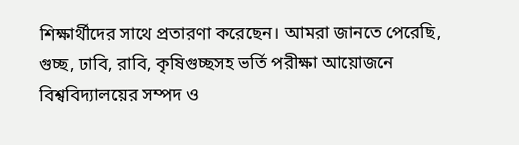শিক্ষার্থীদের সাথে প্রতারণা করেছেন। আমরা জানতে পেরেছি, গুচ্ছ, ঢাবি, রাবি, কৃষিগুচ্ছসহ ভর্তি পরীক্ষা আয়োজনে বিশ্ববিদ্যালয়ের সম্পদ ও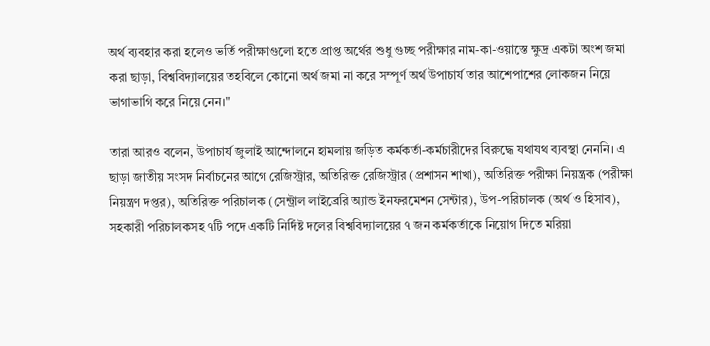অর্থ ব্যবহার করা হলেও ভর্তি পরীক্ষাগুলো হতে প্রাপ্ত অর্থের শুধু গুচ্ছ পরীক্ষার নাম-কা-ওয়াস্তে ক্ষুদ্র একটা অংশ জমা করা ছাড়া, বিশ্ববিদ্যালয়ের তহবিলে কোনো অর্থ জমা না করে সম্পূর্ণ অর্থ উপাচার্য তার আশেপাশের লোকজন নিয়ে ভাগাভাগি করে নিয়ে নেন।"

তারা আরও বলেন, উপাচার্য জুলাই আন্দোলনে হামলায় জড়িত কর্মকর্তা-কর্মচারীদের বিরুদ্ধে যথাযথ ব্যবস্থা নেননি। এ ছাড়া জাতীয় সংসদ নির্বাচনের আগে রেজিস্ট্রার, অতিরিক্ত রেজিস্ট্রার (প্রশাসন শাখা), অতিরিক্ত পরীক্ষা নিয়ন্ত্রক (পরীক্ষা নিয়ন্ত্রণ দপ্তর), অতিরিক্ত পরিচালক (সেন্ট্রাল লাইব্রেরি অ্যান্ড ইনফরমেশন সেন্টার), উপ-পরিচালক (অর্থ ও হিসাব), সহকারী পরিচালকসহ ৭টি পদে একটি নির্দিষ্ট দলের বিশ্ববিদ্যালয়ের ৭ জন কর্মকর্তাকে নিয়োগ দিতে মরিয়া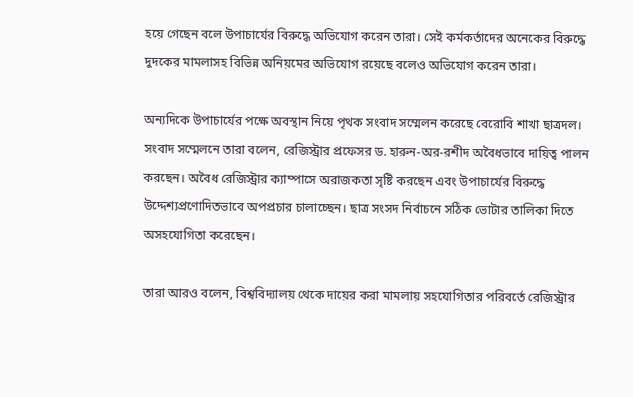হয়ে গেছেন বলে উপাচার্যের বিরুদ্ধে অভিযোগ করেন তারা। সেই কর্মকর্তাদের অনেকের বিরুদ্ধে দুদকের মামলাসহ বিভিন্ন অনিয়মের অভিযোগ রয়েছে বলেও অভিযোগ করেন তারা।

অন্যদিকে উপাচার্যের পক্ষে অবস্থান নিয়ে পৃথক সংবাদ সম্মেলন করেছে বেরোবি শাখা ছাত্রদল। সংবাদ সম্মেলনে তারা বলেন, রেজিস্ট্রার প্রফেসর ড. হারুন-অর-রশীদ অবৈধভাবে দায়িত্ব পালন করছেন। অবৈধ রেজিস্ট্রার ক্যাম্পাসে অরাজকতা সৃষ্টি করছেন এবং উপাচার্যের বিরুদ্ধে উদ্দেশ্যপ্রণোদিতভাবে অপপ্রচার চালাচ্ছেন। ছাত্র সংসদ নির্বাচনে সঠিক ভোটার তালিকা দিতে অসহযোগিতা করেছেন।

তারা আরও বলেন, বিশ্ববিদ্যালয় থেকে দায়ের করা মামলায় সহযোগিতার পরিবর্তে রেজিস্ট্রার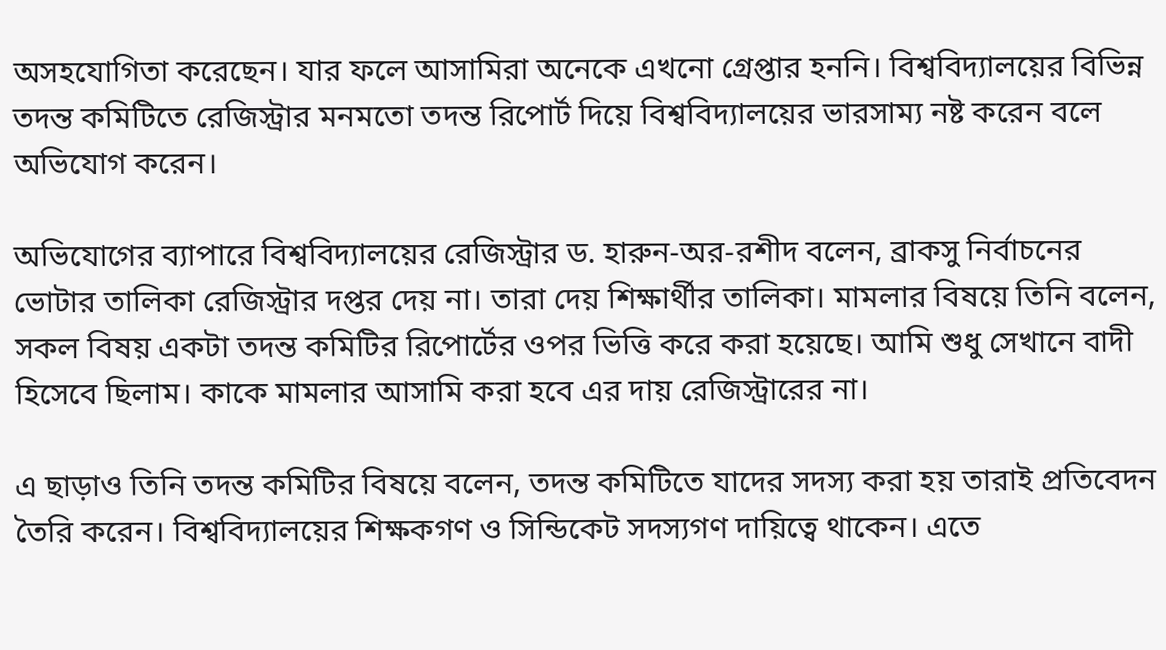অসহযোগিতা করেছেন। যার ফলে আসামিরা অনেকে এখনো গ্রেপ্তার হননি। বিশ্ববিদ্যালয়ের বিভিন্ন তদন্ত কমিটিতে রেজিস্ট্রার মনমতো তদন্ত রিপোর্ট দিয়ে বিশ্ববিদ্যালয়ের ভারসাম্য নষ্ট করেন বলে অভিযোগ করেন।

অভিযোগের ব্যাপারে বিশ্ববিদ্যালয়ের রেজিস্ট্রার ড. হারুন-অর-রশীদ বলেন, ব্রাকসু নির্বাচনের ভোটার তালিকা রেজিস্ট্রার দপ্তর দেয় না। তারা দেয় শিক্ষার্থীর তালিকা। মামলার বিষয়ে তিনি বলেন, সকল বিষয় একটা তদন্ত কমিটির রিপোর্টের ওপর ভিত্তি করে করা হয়েছে। আমি শুধু সেখানে বাদী হিসেবে ছিলাম। কাকে মামলার আসামি করা হবে এর দায় রেজিস্ট্রারের না।

এ ছাড়াও তিনি তদন্ত কমিটির বিষয়ে বলেন, তদন্ত কমিটিতে যাদের সদস্য করা হয় তারাই প্রতিবেদন তৈরি করেন। বিশ্ববিদ্যালয়ের শিক্ষকগণ ও সিন্ডিকেট সদস্যগণ দায়িত্বে থাকেন। এতে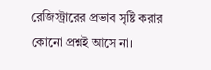রেজিস্ট্রারের প্রভাব সৃষ্টি করার কোনো প্রশ্নই আসে না।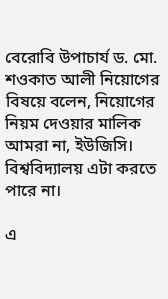বেরোবি উপাচার্য ড. মো. শওকাত আলী নিয়োগের বিষয়ে বলেন, নিয়োগের নিয়ম দেওয়ার মালিক আমরা না, ইউজিসি। বিশ্ববিদ্যালয় এটা করতে পারে না।

এ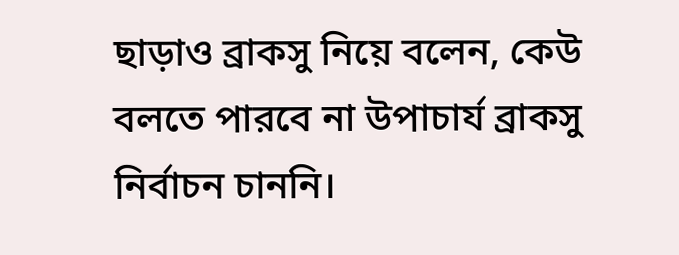ছাড়াও ব্রাকসু নিয়ে বলেন, কেউ বলতে পারবে না উপাচার্য ব্রাকসু নির্বাচন চাননি।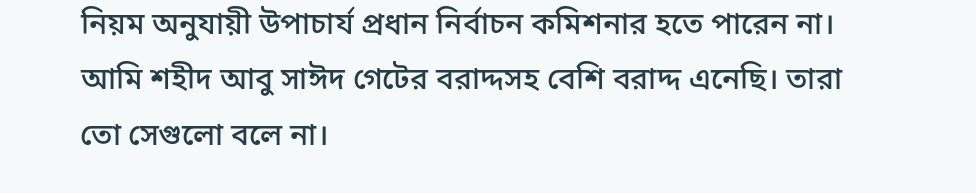নিয়ম অনুযায়ী উপাচার্য প্রধান নির্বাচন কমিশনার হতে পারেন না। আমি শহীদ আবু সাঈদ গেটের বরাদ্দসহ বেশি বরাদ্দ এনেছি। তারা তো সেগুলো বলে না।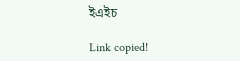ইএইচ

Link copied!